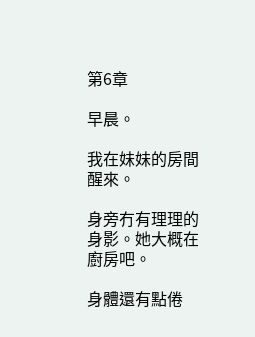第6章

早晨。

我在妹妹的房間醒來。

身旁冇有理理的身影。她大概在廚房吧。

身體還有點倦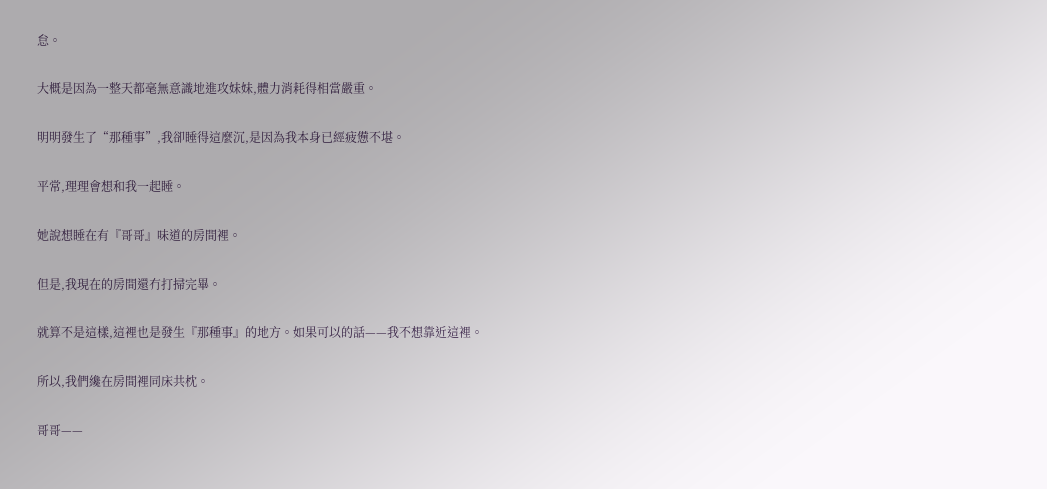怠。

大概是因為一整天都毫無意識地進攻妹妹,體力消耗得相當嚴重。

明明發生了“那種事”,我卻睡得這麼沉,是因為我本身已經疲憊不堪。

平常,理理會想和我一起睡。

她說想睡在有『哥哥』味道的房間裡。

但是,我現在的房間還冇打掃完畢。

就算不是這樣,這裡也是發生『那種事』的地方。如果可以的話——我不想靠近這裡。

所以,我們纔在房間裡同床共枕。

哥哥——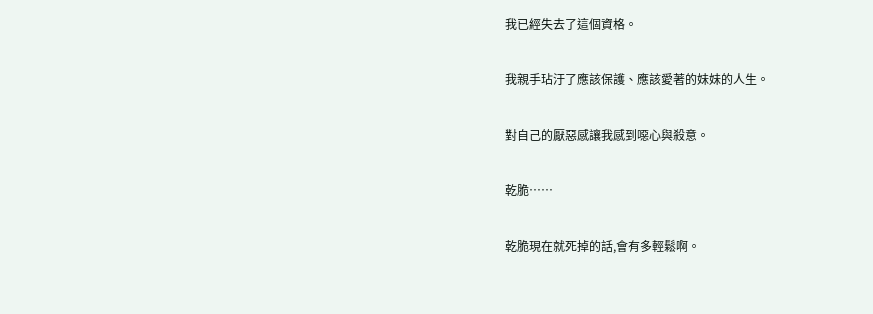我已經失去了這個資格。

我親手玷汙了應該保護、應該愛著的妹妹的人生。

對自己的厭惡感讓我感到噁心與殺意。

乾脆……

乾脆現在就死掉的話,會有多輕鬆啊。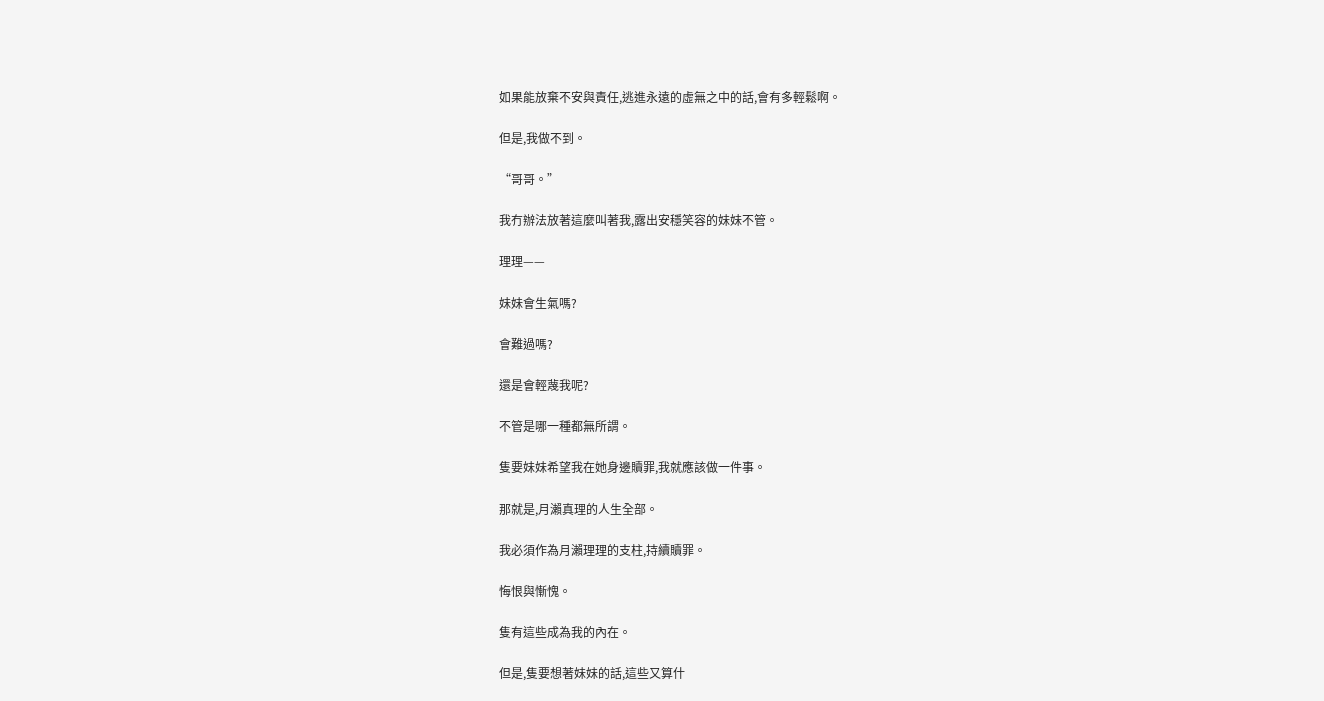如果能放棄不安與責任,逃進永遠的虛無之中的話,會有多輕鬆啊。

但是,我做不到。

“哥哥。”

我冇辦法放著這麼叫著我,露出安穩笑容的妹妹不管。

理理——

妹妹會生氣嗎?

會難過嗎?

還是會輕蔑我呢?

不管是哪一種都無所謂。

隻要妹妹希望我在她身邊贖罪,我就應該做一件事。

那就是,月瀨真理的人生全部。

我必須作為月瀨理理的支柱,持續贖罪。

悔恨與慚愧。

隻有這些成為我的內在。

但是,隻要想著妹妹的話,這些又算什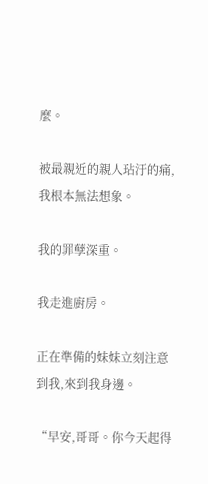麼。

被最親近的親人玷汙的痛,我根本無法想象。

我的罪孽深重。

我走進廚房。

正在準備的妹妹立刻注意到我,來到我身邊。

“早安,哥哥。你今天起得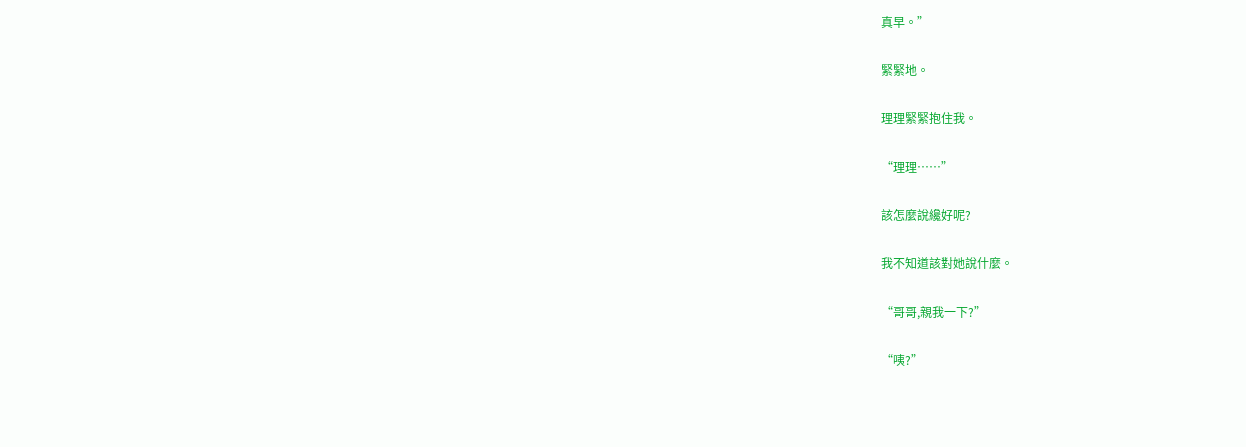真早。”

緊緊地。

理理緊緊抱住我。

“理理……”

該怎麼說纔好呢?

我不知道該對她說什麼。

“哥哥,親我一下?”

“咦?”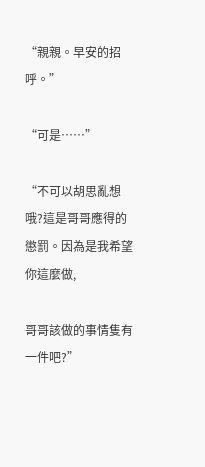“親親。早安的招呼。”

“可是……”

“不可以胡思亂想哦?這是哥哥應得的懲罰。因為是我希望你這麼做,

哥哥該做的事情隻有一件吧?”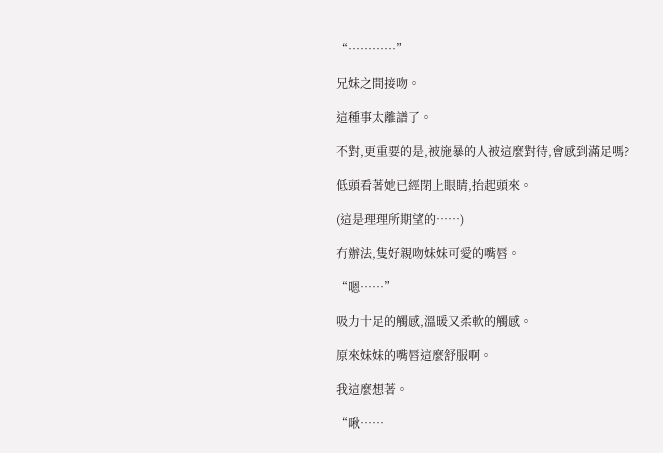“…………”

兄妹之間接吻。

這種事太離譜了。

不對,更重要的是,被施暴的人被這麼對待,會感到滿足嗎?

低頭看著她已經閉上眼睛,抬起頭來。

(這是理理所期望的……)

冇辦法,隻好親吻妹妹可愛的嘴唇。

“嗯……”

吸力十足的觸感,溫暖又柔軟的觸感。

原來妹妹的嘴唇這麼舒服啊。

我這麼想著。

“啾……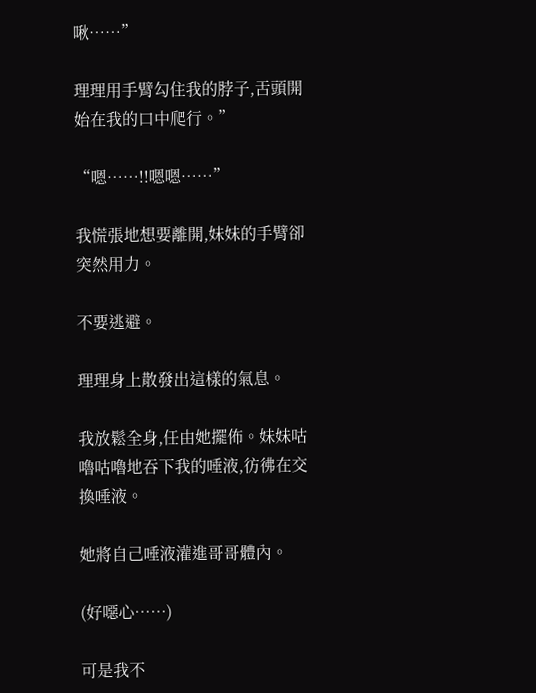啾……”

理理用手臂勾住我的脖子,舌頭開始在我的口中爬行。”

“嗯……!!嗯嗯……”

我慌張地想要離開,妹妹的手臂卻突然用力。

不要逃避。

理理身上散發出這樣的氣息。

我放鬆全身,任由她擺佈。妹妹咕嚕咕嚕地吞下我的唾液,彷彿在交換唾液。

她將自己唾液灌進哥哥體內。

(好噁心……)

可是我不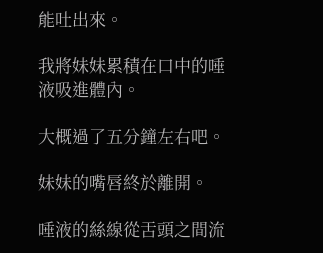能吐出來。

我將妹妹累積在口中的唾液吸進體內。

大概過了五分鐘左右吧。

妹妹的嘴唇終於離開。

唾液的絲線從舌頭之間流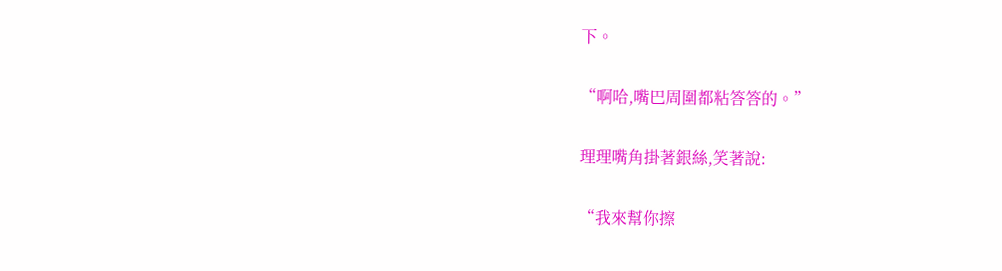下。

“啊哈,嘴巴周圍都粘答答的。”

理理嘴角掛著銀絲,笑著說:

“我來幫你擦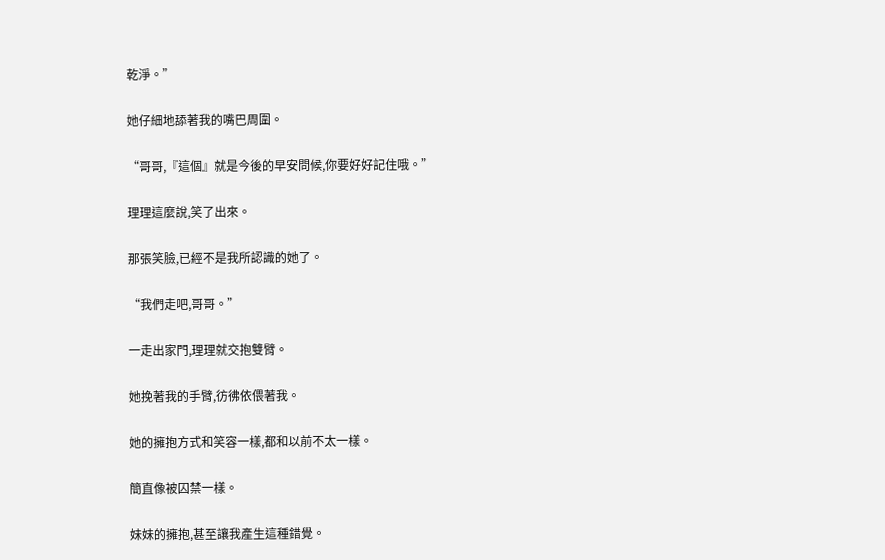乾淨。”

她仔細地舔著我的嘴巴周圍。

“哥哥,『這個』就是今後的早安問候,你要好好記住哦。”

理理這麼說,笑了出來。

那張笑臉,已經不是我所認識的她了。

“我們走吧,哥哥。”

一走出家門,理理就交抱雙臂。

她挽著我的手臂,彷彿依偎著我。

她的擁抱方式和笑容一樣,都和以前不太一樣。

簡直像被囚禁一樣。

妹妹的擁抱,甚至讓我產生這種錯覺。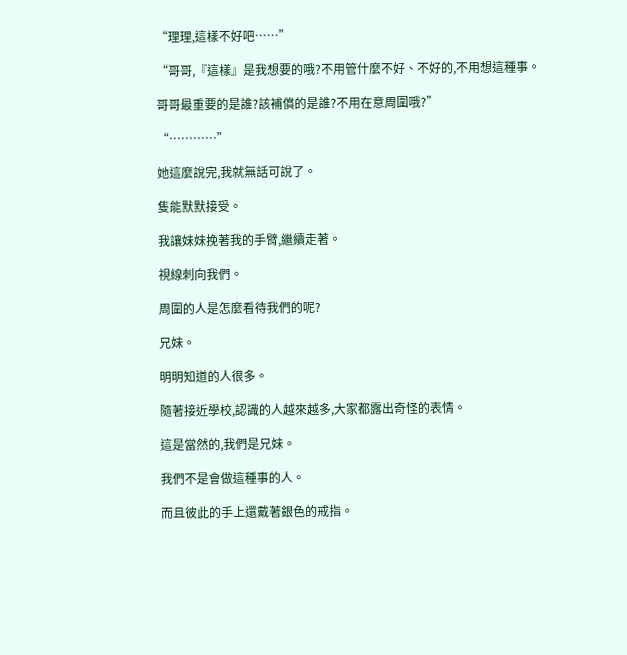“理理,這樣不好吧……”

“哥哥,『這樣』是我想要的哦?不用管什麼不好、不好的,不用想這種事。

哥哥最重要的是誰?該補償的是誰?不用在意周圍哦?”

“…………”

她這麼說完,我就無話可說了。

隻能默默接受。

我讓妹妹挽著我的手臂,繼續走著。

視線刺向我們。

周圍的人是怎麼看待我們的呢?

兄妹。

明明知道的人很多。

隨著接近學校,認識的人越來越多,大家都露出奇怪的表情。

這是當然的,我們是兄妹。

我們不是會做這種事的人。

而且彼此的手上還戴著銀色的戒指。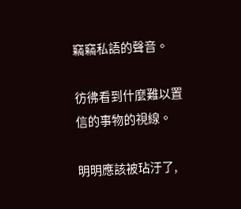竊竊私語的聲音。

彷彿看到什麼難以置信的事物的視線。

明明應該被玷汙了,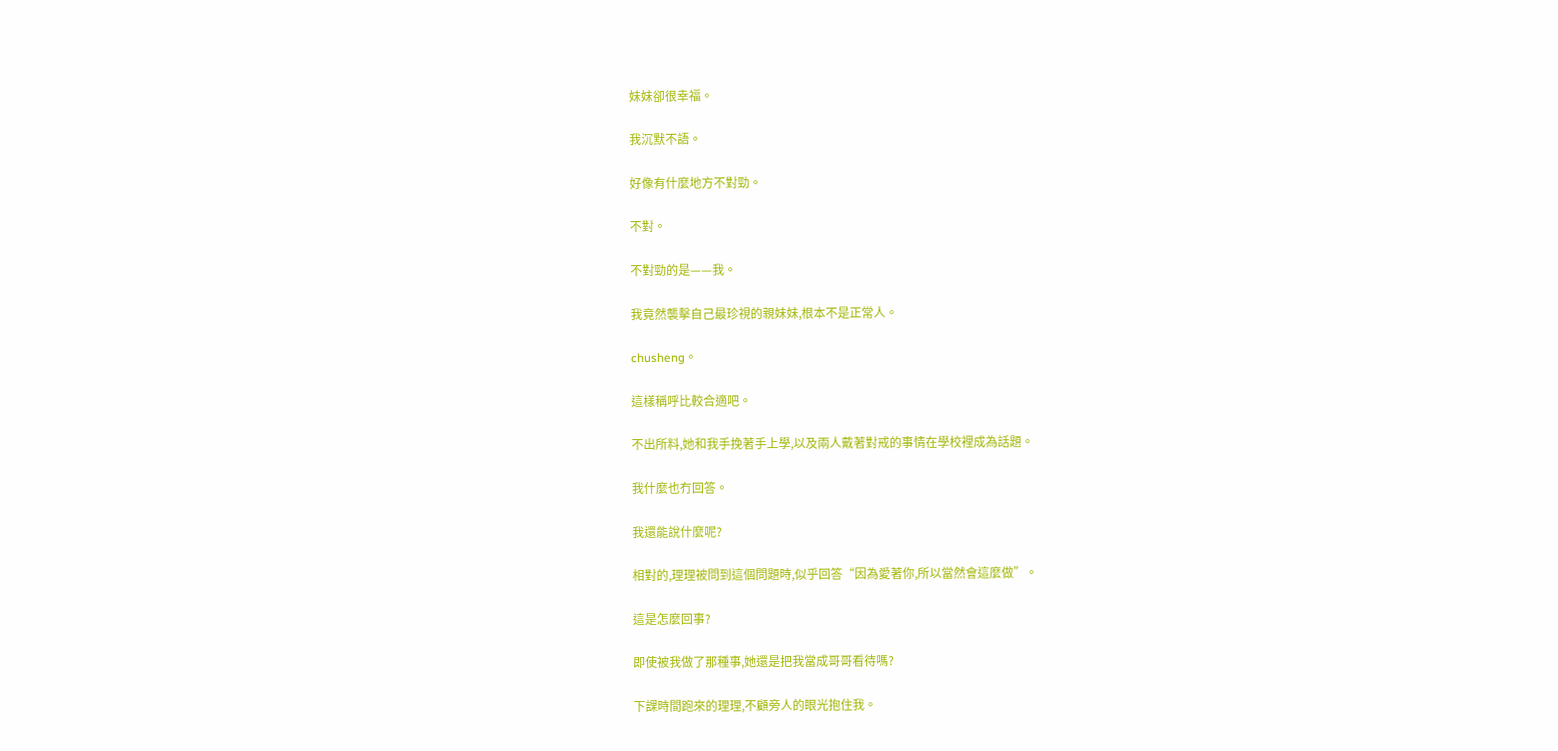妹妹卻很幸福。

我沉默不語。

好像有什麼地方不對勁。

不對。

不對勁的是——我。

我竟然襲擊自己最珍視的親妹妹,根本不是正常人。

chusheng。

這樣稱呼比較合適吧。

不出所料,她和我手挽著手上學,以及兩人戴著對戒的事情在學校裡成為話題。

我什麼也冇回答。

我還能說什麼呢?

相對的,理理被問到這個問題時,似乎回答“因為愛著你,所以當然會這麼做”。

這是怎麼回事?

即使被我做了那種事,她還是把我當成哥哥看待嗎?

下課時間跑來的理理,不顧旁人的眼光抱住我。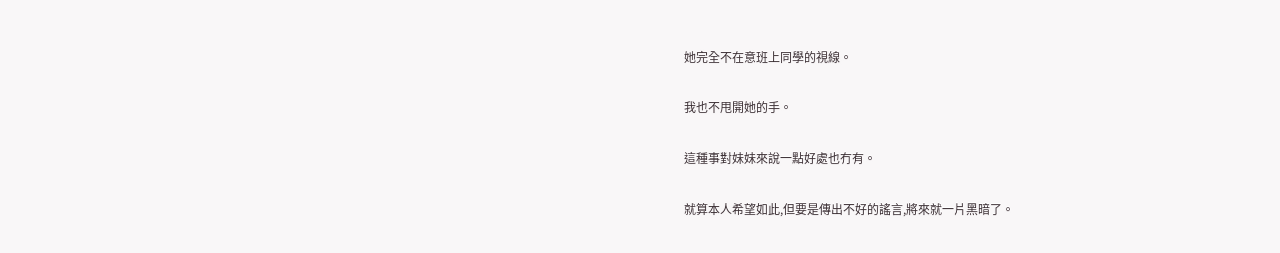她完全不在意班上同學的視線。

我也不甩開她的手。

這種事對妹妹來說一點好處也冇有。

就算本人希望如此,但要是傳出不好的謠言,將來就一片黑暗了。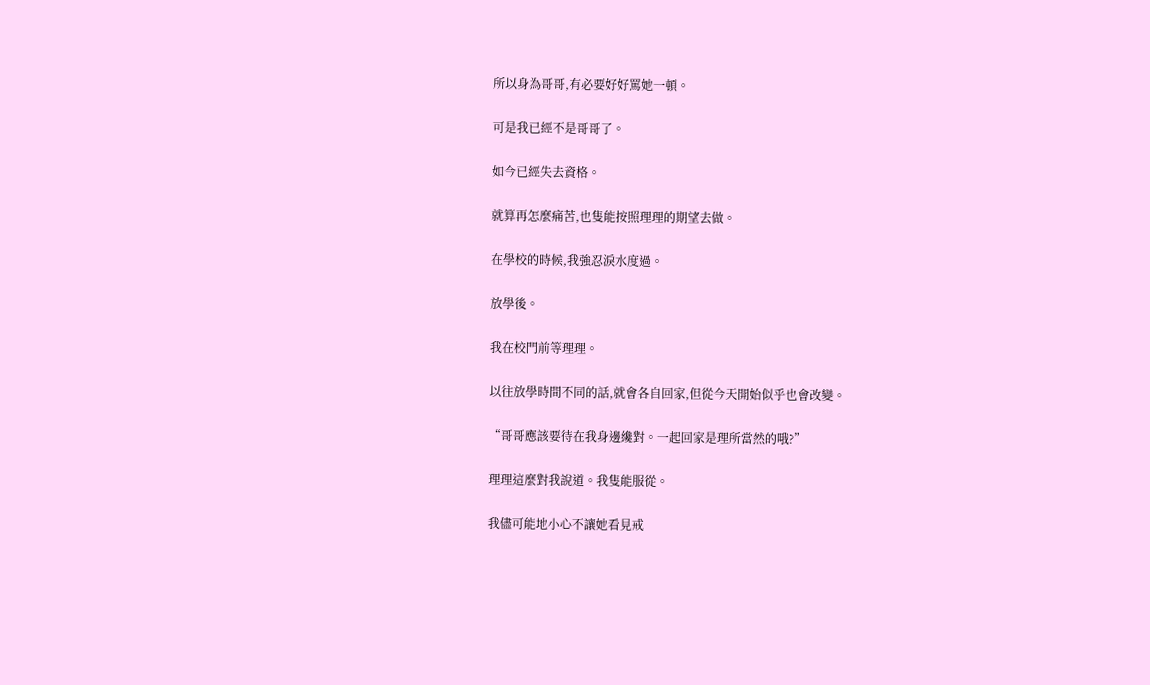所以身為哥哥,有必要好好罵她一頓。

可是我已經不是哥哥了。

如今已經失去資格。

就算再怎麼痛苦,也隻能按照理理的期望去做。

在學校的時候,我強忍淚水度過。

放學後。

我在校門前等理理。

以往放學時間不同的話,就會各自回家,但從今天開始似乎也會改變。

“哥哥應該要待在我身邊纔對。一起回家是理所當然的哦?”

理理這麼對我說道。我隻能服從。

我儘可能地小心不讓她看見戒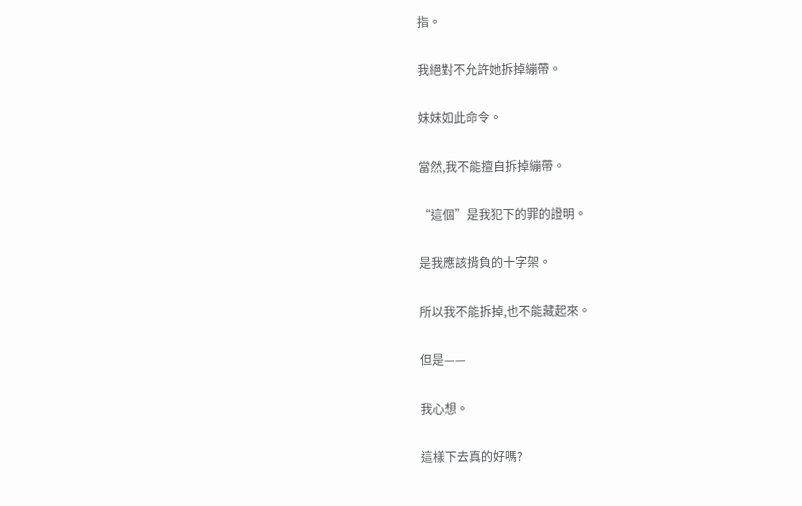指。

我絕對不允許她拆掉繃帶。

妹妹如此命令。

當然,我不能擅自拆掉繃帶。

“這個”是我犯下的罪的證明。

是我應該揹負的十字架。

所以我不能拆掉,也不能藏起來。

但是——

我心想。

這樣下去真的好嗎?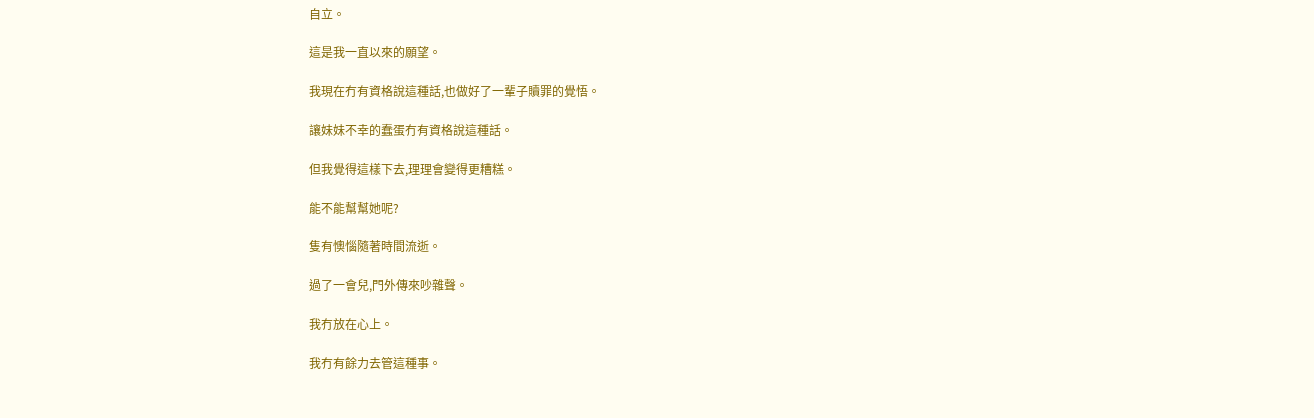自立。

這是我一直以來的願望。

我現在冇有資格說這種話,也做好了一輩子贖罪的覺悟。

讓妹妹不幸的蠢蛋冇有資格說這種話。

但我覺得這樣下去,理理會變得更糟糕。

能不能幫幫她呢?

隻有懊惱隨著時間流逝。

過了一會兒,門外傳來吵雜聲。

我冇放在心上。

我冇有餘力去管這種事。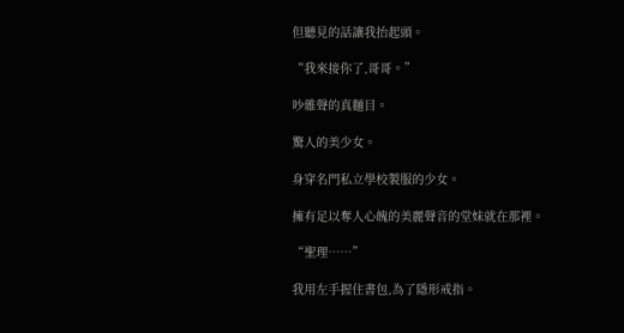但聽見的話讓我抬起頭。

“我來接你了,哥哥。”

吵雜聲的真麵目。

驚人的美少女。

身穿名門私立學校製服的少女。

擁有足以奪人心魄的美麗聲音的堂妹就在那裡。

“聖理……”

我用左手握住書包,為了隱形戒指。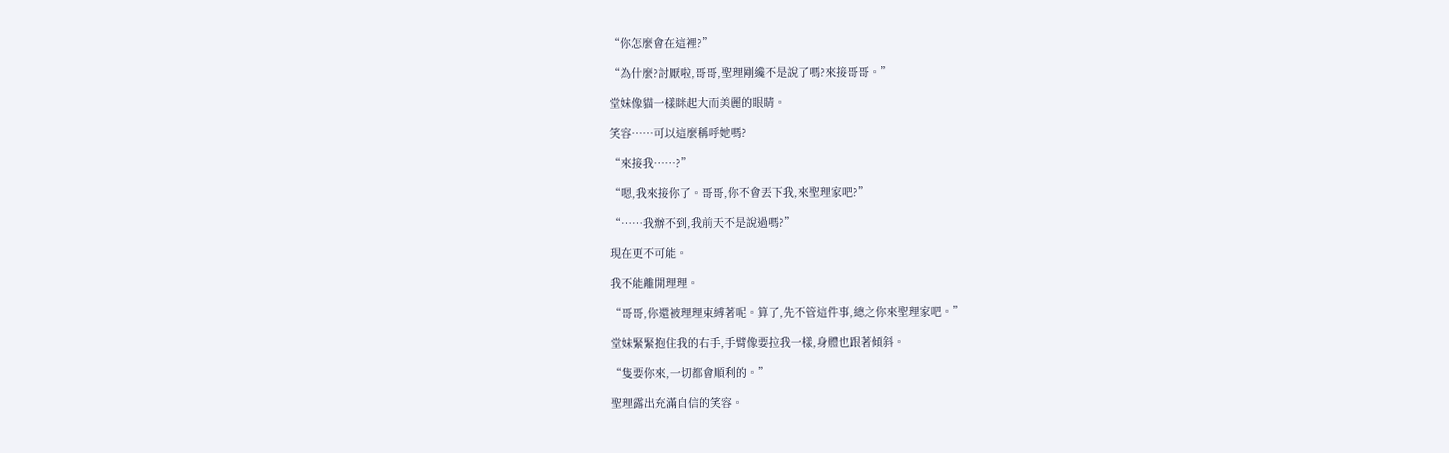“你怎麼會在這裡?”

“為什麼?討厭啦,哥哥,聖理剛纔不是說了嗎?來接哥哥。”

堂妹像貓一樣眯起大而美麗的眼睛。

笑容……可以這麼稱呼她嗎?

“來接我……?”

“嗯,我來接你了。哥哥,你不會丟下我,來聖理家吧?”

“……我辦不到,我前天不是說過嗎?”

現在更不可能。

我不能離開理理。

“哥哥,你還被理理束縛著呢。算了,先不管這件事,總之你來聖理家吧。”

堂妹緊緊抱住我的右手,手臂像要拉我一樣,身體也跟著傾斜。

“隻要你來,一切都會順利的。”

聖理露出充滿自信的笑容。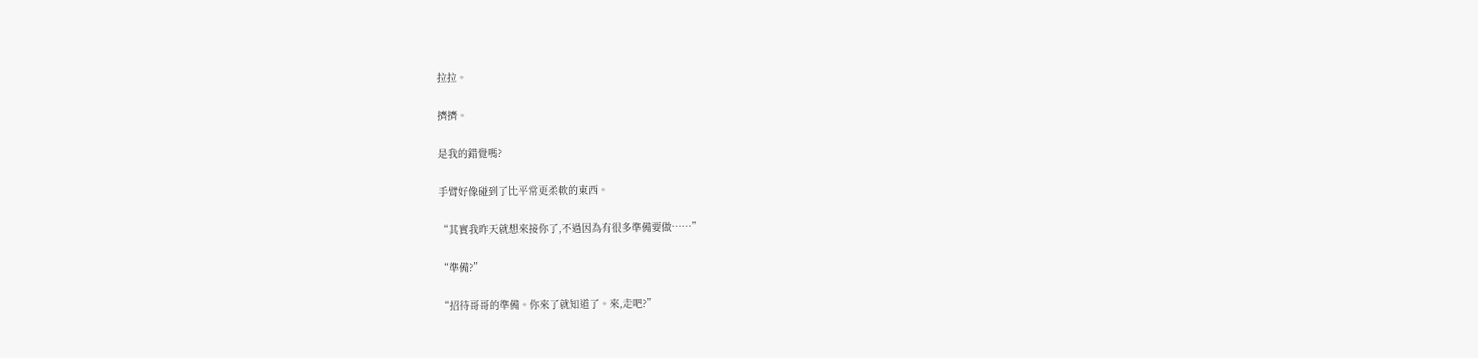拉拉。

擠擠。

是我的錯覺嗎?

手臂好像碰到了比平常更柔軟的東西。

“其實我昨天就想來接你了,不過因為有很多準備要做……”

“準備?”

“招待哥哥的準備。你來了就知道了。來,走吧?”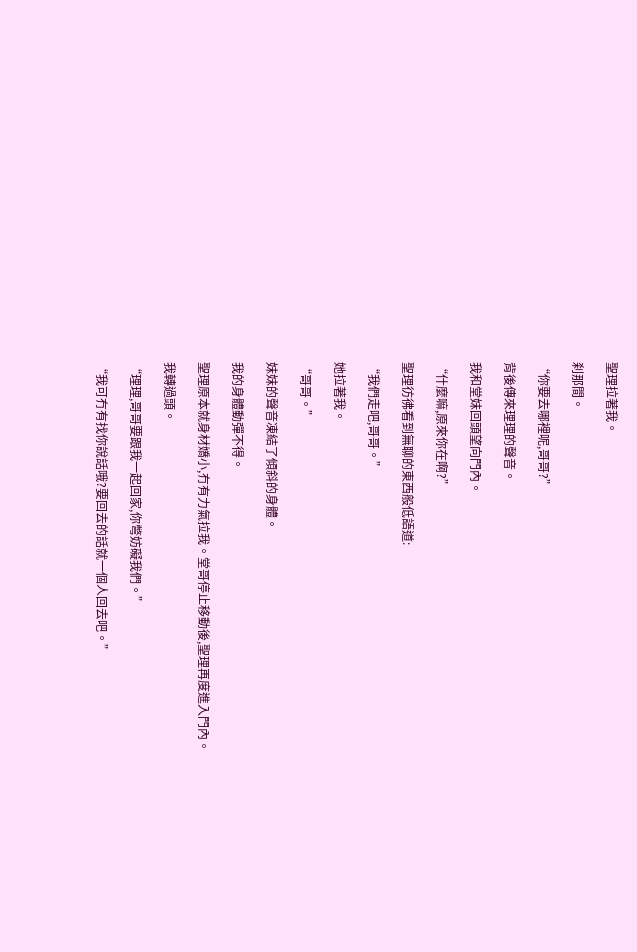聖理拉著我。

刹那間。

“你要去哪裡呢,哥哥?”

背後傳來理理的聲音。

我和堂妹回頭望向門內。

“什麼嘛,原來你在啊?”

聖理彷彿看到無聊的東西般低語道:

“我們走吧,哥哥。”

她拉著我。

“哥哥。”

妹妹的聲音凍結了傾斜的身體。

我的身體動彈不得。

聖理原本就身材嬌小,冇有力氣拉我。堂哥停止移動後,聖理再度進入門內。

我轉過頭。

“理理,哥哥要跟我一起回家,你彆妨礙我們。”

“我可冇有找你說話哦?要回去的話就一個人回去吧。”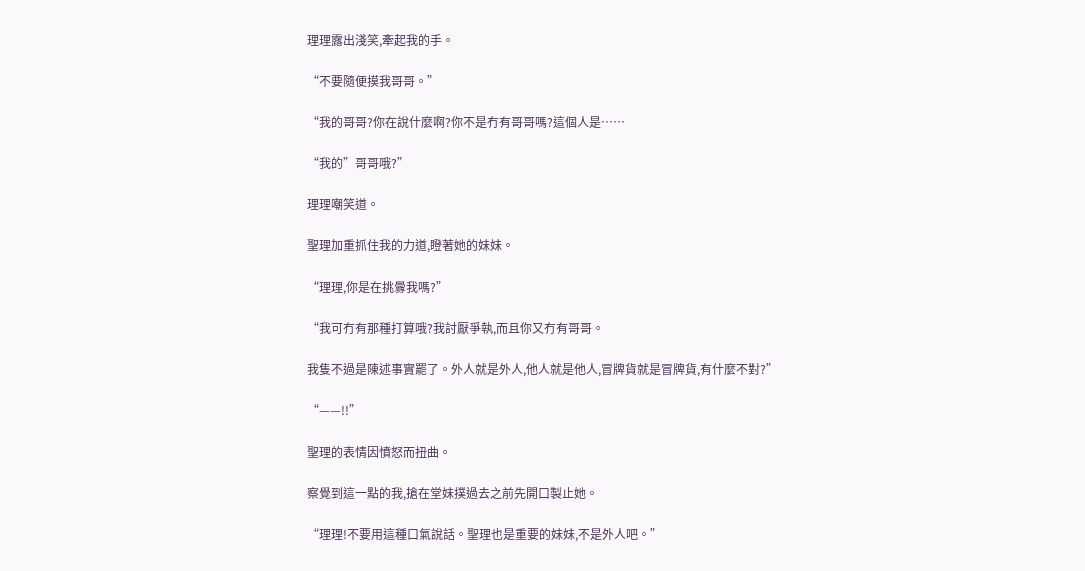理理露出淺笑,牽起我的手。

“不要隨便摸我哥哥。”

“我的哥哥?你在說什麼啊?你不是冇有哥哥嗎?這個人是……

“我的”哥哥哦?”

理理嘲笑道。

聖理加重抓住我的力道,瞪著她的妹妹。

“理理,你是在挑釁我嗎?”

“我可冇有那種打算哦?我討厭爭執,而且你又冇有哥哥。

我隻不過是陳述事實罷了。外人就是外人,他人就是他人,冒牌貨就是冒牌貨,有什麼不對?”

“——!!”

聖理的表情因憤怒而扭曲。

察覺到這一點的我,搶在堂妹撲過去之前先開口製止她。

“理理!不要用這種口氣說話。聖理也是重要的妹妹,不是外人吧。”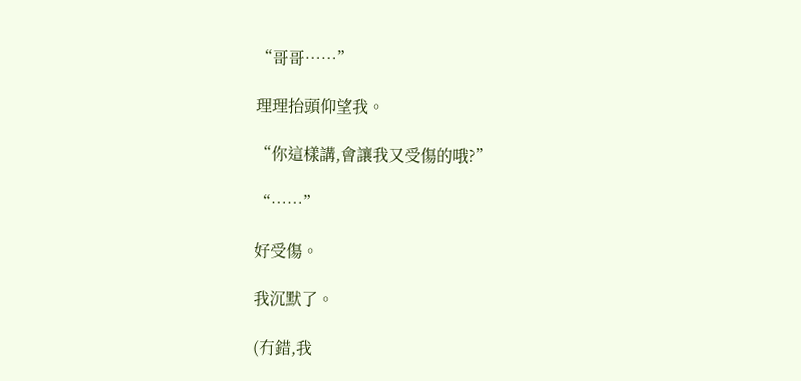“哥哥……”

理理抬頭仰望我。

“你這樣講,會讓我又受傷的哦?”

“……”

好受傷。

我沉默了。

(冇錯,我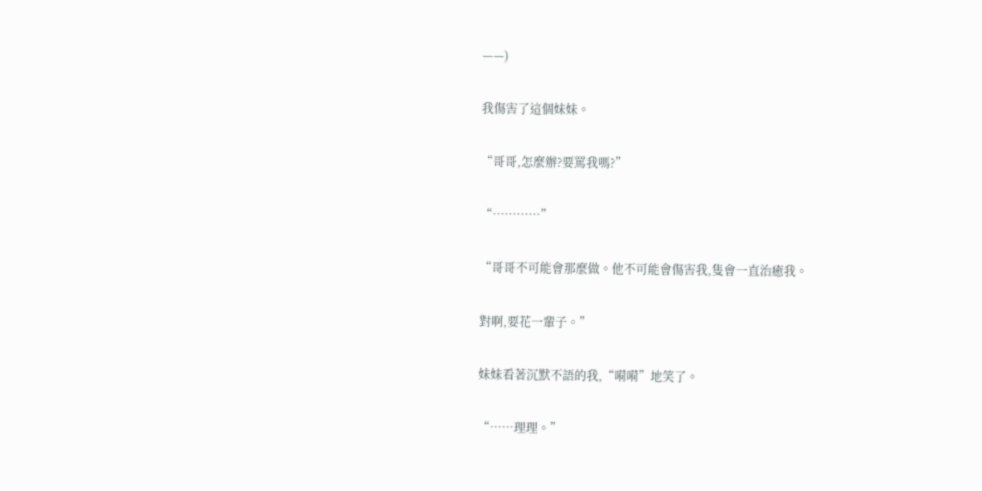——)

我傷害了這個妹妹。

“哥哥,怎麼辦?要罵我嗎?”

“…………”

“哥哥不可能會那麼做。他不可能會傷害我,隻會一直治癒我。

對啊,要花一輩子。”

妹妹看著沉默不語的我,“嗬嗬”地笑了。

“……理理。”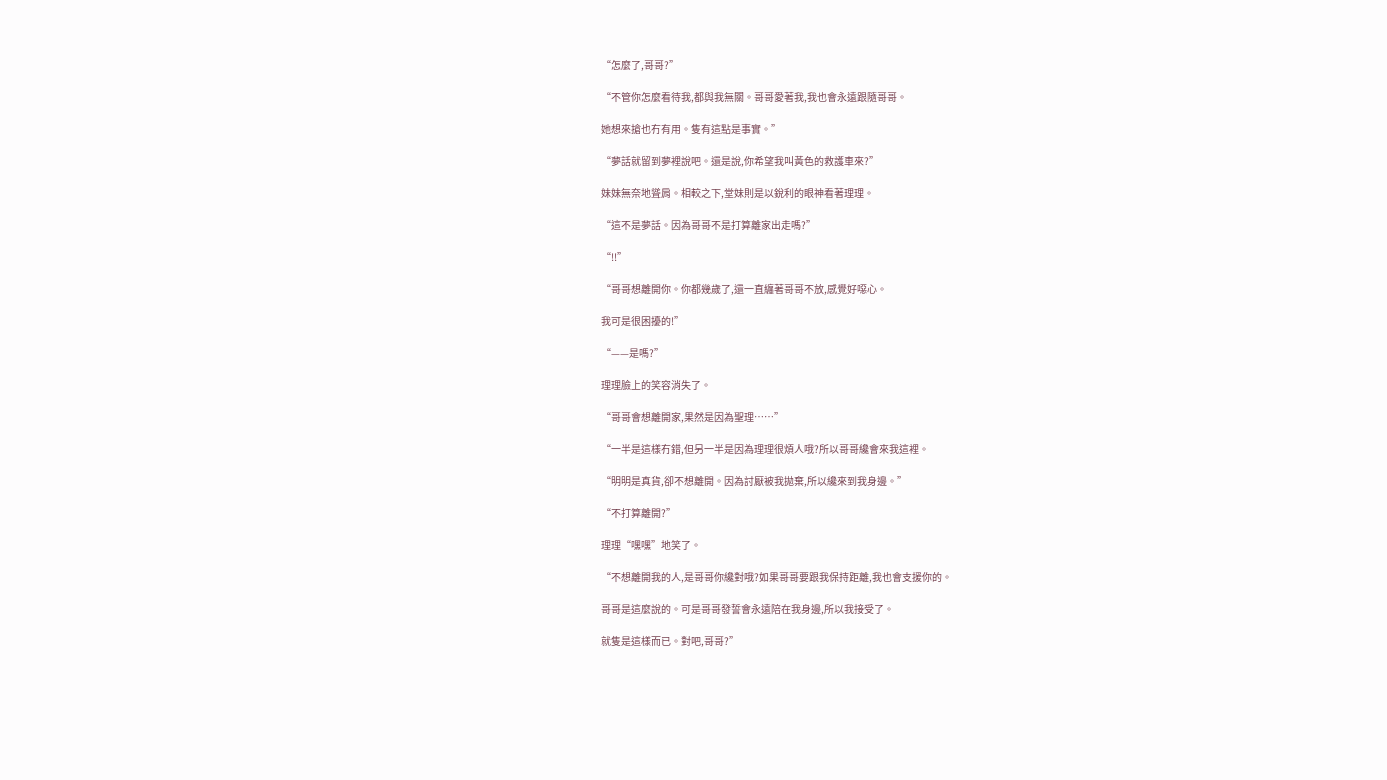“怎麼了,哥哥?”

“不管你怎麼看待我,都與我無關。哥哥愛著我,我也會永遠跟隨哥哥。

她想來搶也冇有用。隻有這點是事實。”

“夢話就留到夢裡說吧。還是說,你希望我叫黃色的救護車來?”

妹妹無奈地聳肩。相較之下,堂妹則是以銳利的眼神看著理理。

“這不是夢話。因為哥哥不是打算離家出走嗎?”

“!!”

“哥哥想離開你。你都幾歲了,還一直纏著哥哥不放,感覺好噁心。

我可是很困擾的!”

“——是嗎?”

理理臉上的笑容消失了。

“哥哥會想離開家,果然是因為聖理……”

“一半是這樣冇錯,但另一半是因為理理很煩人哦?所以哥哥纔會來我這裡。

“明明是真貨,卻不想離開。因為討厭被我拋棄,所以纔來到我身邊。”

“不打算離開?”

理理“嘿嘿”地笑了。

“不想離開我的人,是哥哥你纔對哦?如果哥哥要跟我保持距離,我也會支援你的。

哥哥是這麼說的。可是哥哥發誓會永遠陪在我身邊,所以我接受了。

就隻是這樣而已。對吧,哥哥?”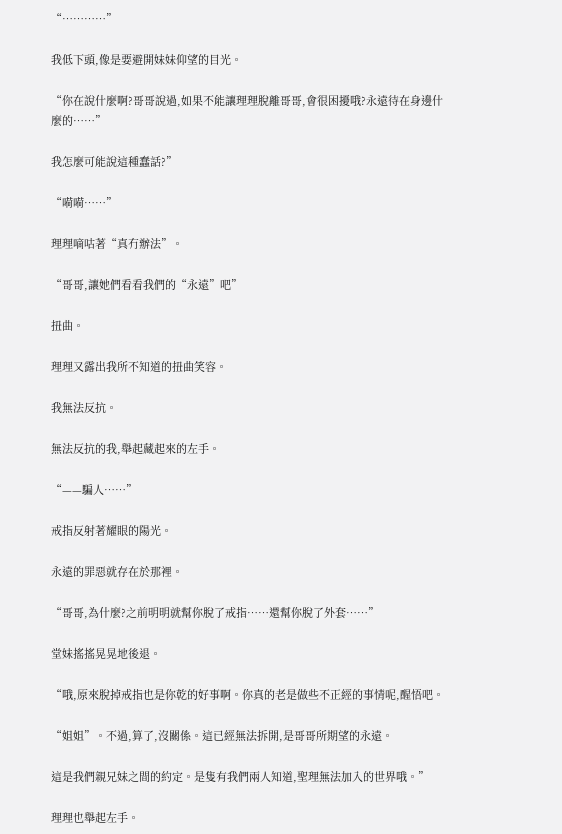“…………”

我低下頭,像是要避開妹妹仰望的目光。

“你在說什麼啊?哥哥說過,如果不能讓理理脫離哥哥,會很困擾哦?永遠待在身邊什麼的……”

我怎麼可能說這種蠢話?”

“嗬嗬……”

理理嘀咕著“真冇辦法”。

“哥哥,讓她們看看我們的“永遠”吧”

扭曲。

理理又露出我所不知道的扭曲笑容。

我無法反抗。

無法反抗的我,舉起藏起來的左手。

“——騙人……”

戒指反射著耀眼的陽光。

永遠的罪惡就存在於那裡。

“哥哥,為什麼?之前明明就幫你脫了戒指……還幫你脫了外套……”

堂妹搖搖晃晃地後退。

“哦,原來脫掉戒指也是你乾的好事啊。你真的老是做些不正經的事情呢,醒悟吧。

“姐姐”。不過,算了,沒關係。這已經無法拆開,是哥哥所期望的永遠。

這是我們親兄妹之間的約定。是隻有我們兩人知道,聖理無法加入的世界哦。”

理理也舉起左手。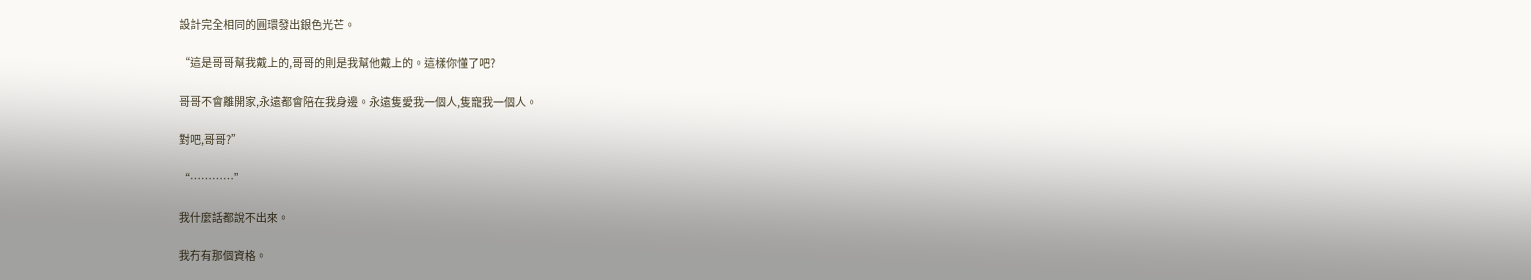設計完全相同的圓環發出銀色光芒。

“這是哥哥幫我戴上的,哥哥的則是我幫他戴上的。這樣你懂了吧?

哥哥不會離開家,永遠都會陪在我身邊。永遠隻愛我一個人,隻寵我一個人。

對吧,哥哥?”

“…………”

我什麼話都說不出來。

我冇有那個資格。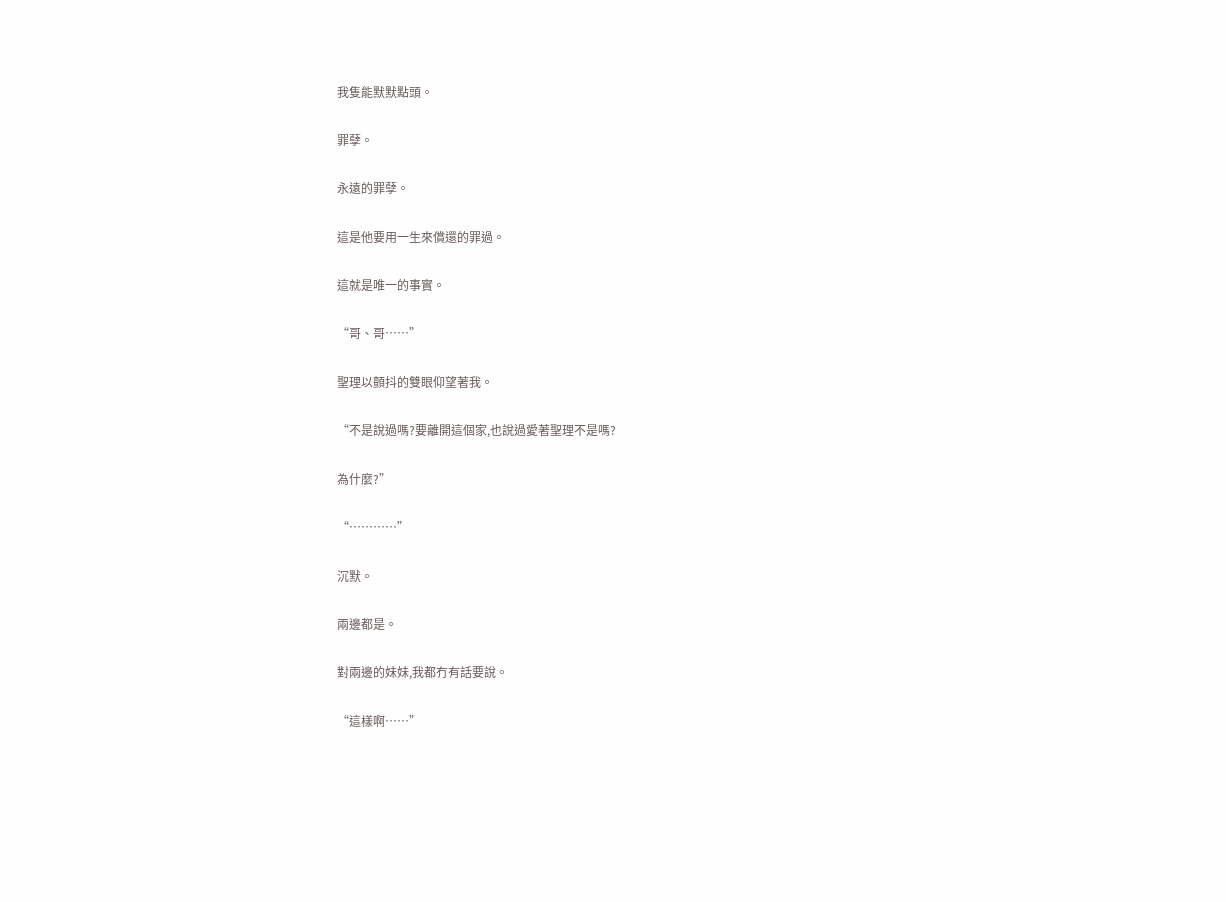我隻能默默點頭。

罪孽。

永遠的罪孽。

這是他要用一生來償還的罪過。

這就是唯一的事實。

“哥、哥……”

聖理以顫抖的雙眼仰望著我。

“不是說過嗎?要離開這個家,也說過愛著聖理不是嗎?

為什麼?”

“…………”

沉默。

兩邊都是。

對兩邊的妹妹,我都冇有話要說。

“這樣啊……”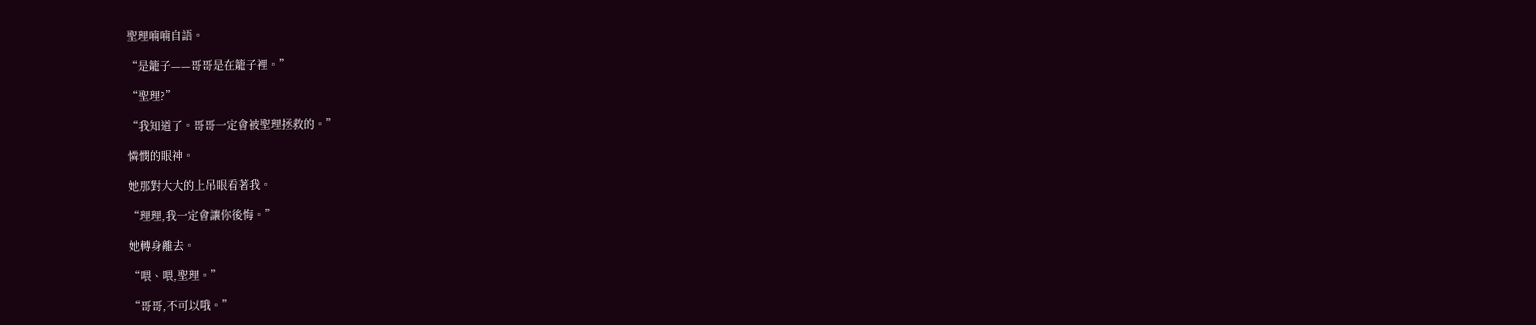聖理喃喃自語。

“是籠子——哥哥是在籠子裡。”

“聖理?”

“我知道了。哥哥一定會被聖理拯救的。”

憐憫的眼神。

她那對大大的上吊眼看著我。

“理理,我一定會讓你後悔。”

她轉身離去。

“喂、喂,聖理。”

“哥哥,不可以哦。”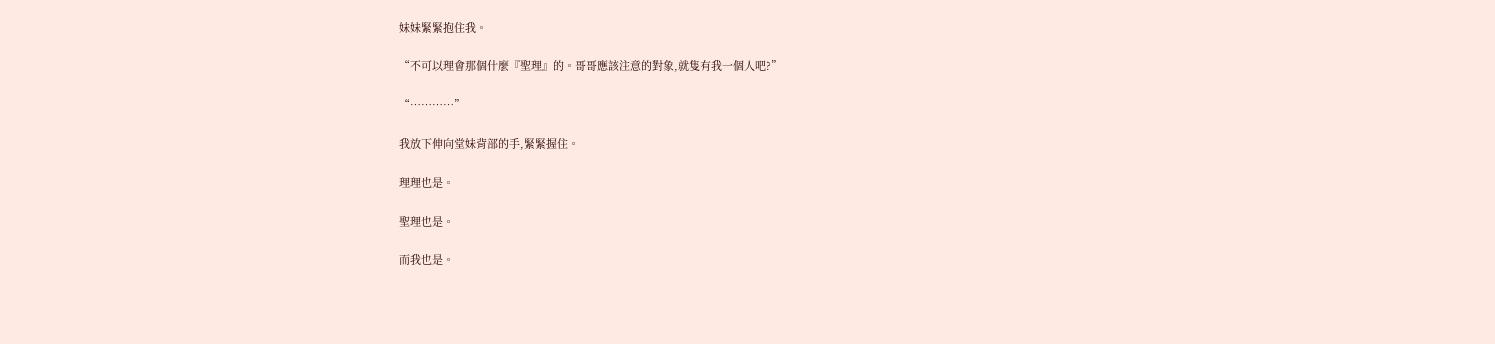妹妹緊緊抱住我。

“不可以理會那個什麼『聖理』的。哥哥應該注意的對象,就隻有我一個人吧?”

“…………”

我放下伸向堂妹背部的手,緊緊握住。

理理也是。

聖理也是。

而我也是。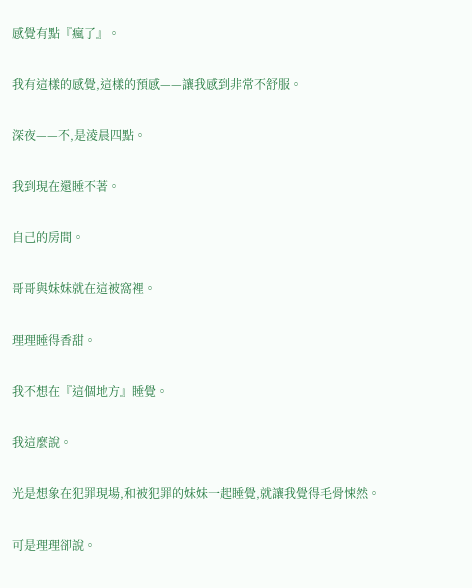感覺有點『瘋了』。

我有這樣的感覺,這樣的預感——讓我感到非常不舒服。

深夜——不,是淩晨四點。

我到現在還睡不著。

自己的房間。

哥哥與妹妹就在這被窩裡。

理理睡得香甜。

我不想在『這個地方』睡覺。

我這麼說。

光是想象在犯罪現場,和被犯罪的妹妹一起睡覺,就讓我覺得毛骨悚然。

可是理理卻說。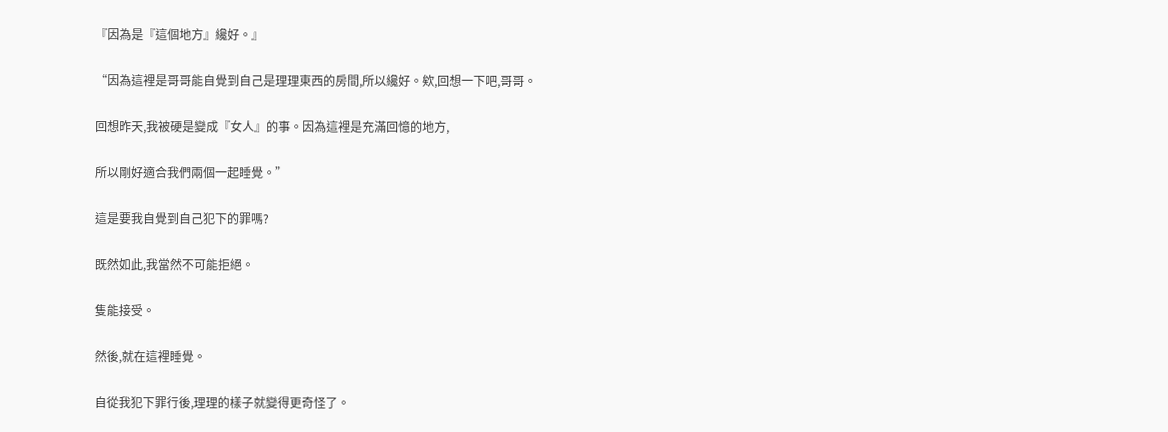『因為是『這個地方』纔好。』

“因為這裡是哥哥能自覺到自己是理理東西的房間,所以纔好。欸,回想一下吧,哥哥。

回想昨天,我被硬是變成『女人』的事。因為這裡是充滿回憶的地方,

所以剛好適合我們兩個一起睡覺。”

這是要我自覺到自己犯下的罪嗎?

既然如此,我當然不可能拒絕。

隻能接受。

然後,就在這裡睡覺。

自從我犯下罪行後,理理的樣子就變得更奇怪了。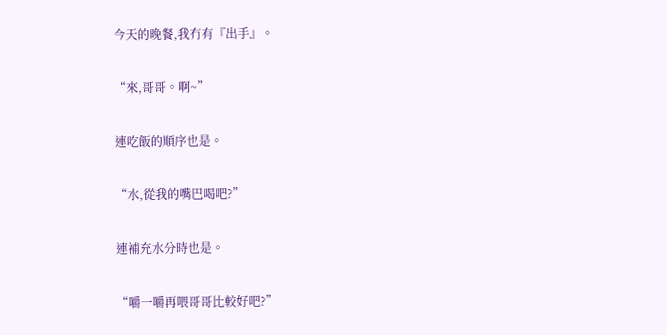今天的晚餐,我冇有『出手』。

“來,哥哥。啊~”

連吃飯的順序也是。

“水,從我的嘴巴喝吧?”

連補充水分時也是。

“嚼一嚼再喂哥哥比較好吧?”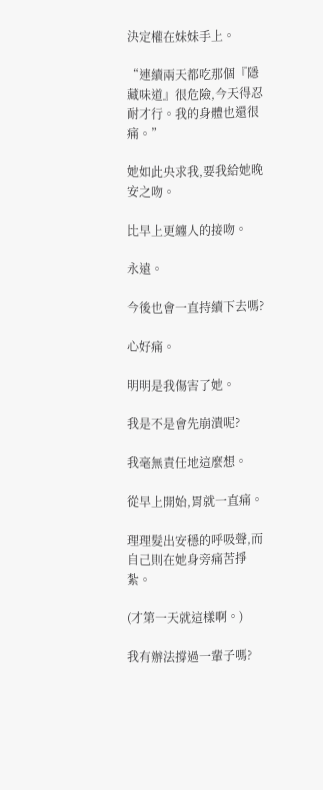決定權在妹妹手上。

“連續兩天都吃那個『隱藏味道』很危險,今天得忍耐才行。我的身體也還很痛。”

她如此央求我,要我給她晚安之吻。

比早上更纏人的接吻。

永遠。

今後也會一直持續下去嗎?

心好痛。

明明是我傷害了她。

我是不是會先崩潰呢?

我毫無責任地這麼想。

從早上開始,胃就一直痛。

理理髮出安穩的呼吸聲,而自己則在她身旁痛苦掙紮。

(才第一天就這樣啊。)

我有辦法撐過一輩子嗎?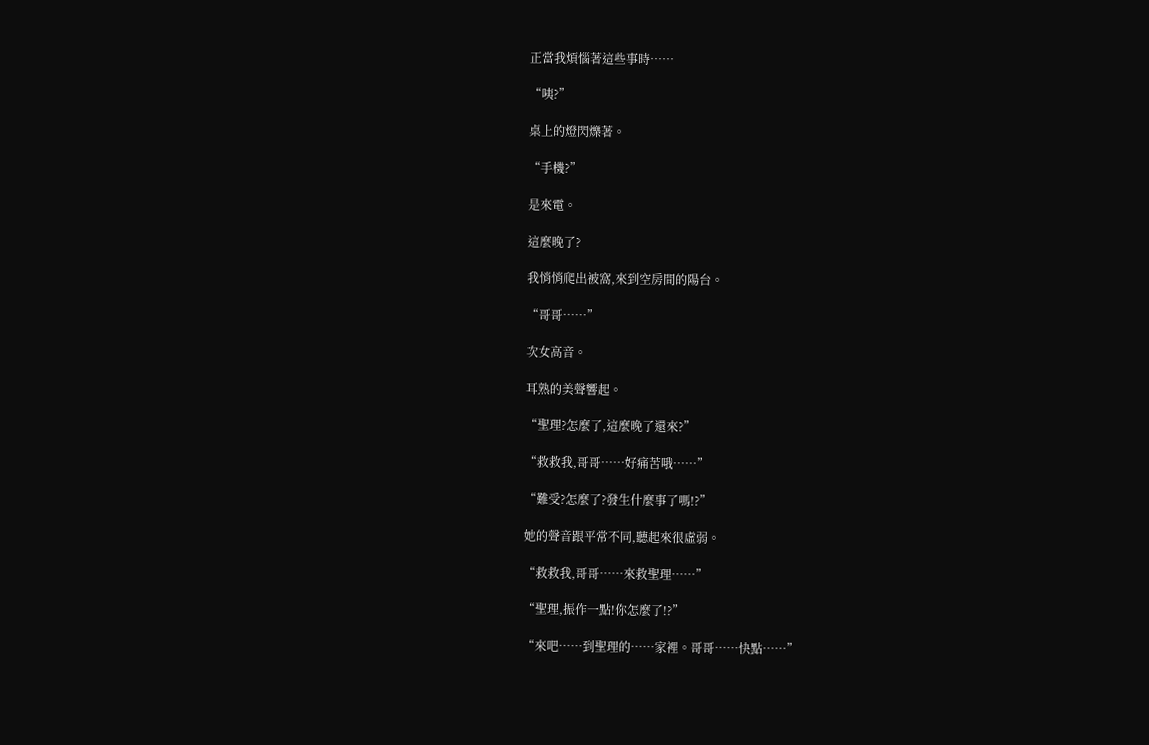正當我煩惱著這些事時……

“咦?”

桌上的燈閃爍著。

“手機?”

是來電。

這麼晚了?

我悄悄爬出被窩,來到空房間的陽台。

“哥哥……”

次女高音。

耳熟的美聲響起。

“聖理?怎麼了,這麼晚了還來?”

“救救我,哥哥……好痛苦哦……”

“難受?怎麼了?發生什麼事了嗎!?”

她的聲音跟平常不同,聽起來很虛弱。

“救救我,哥哥……來救聖理……”

“聖理,振作一點!你怎麼了!?”

“來吧……到聖理的……家裡。哥哥……快點……”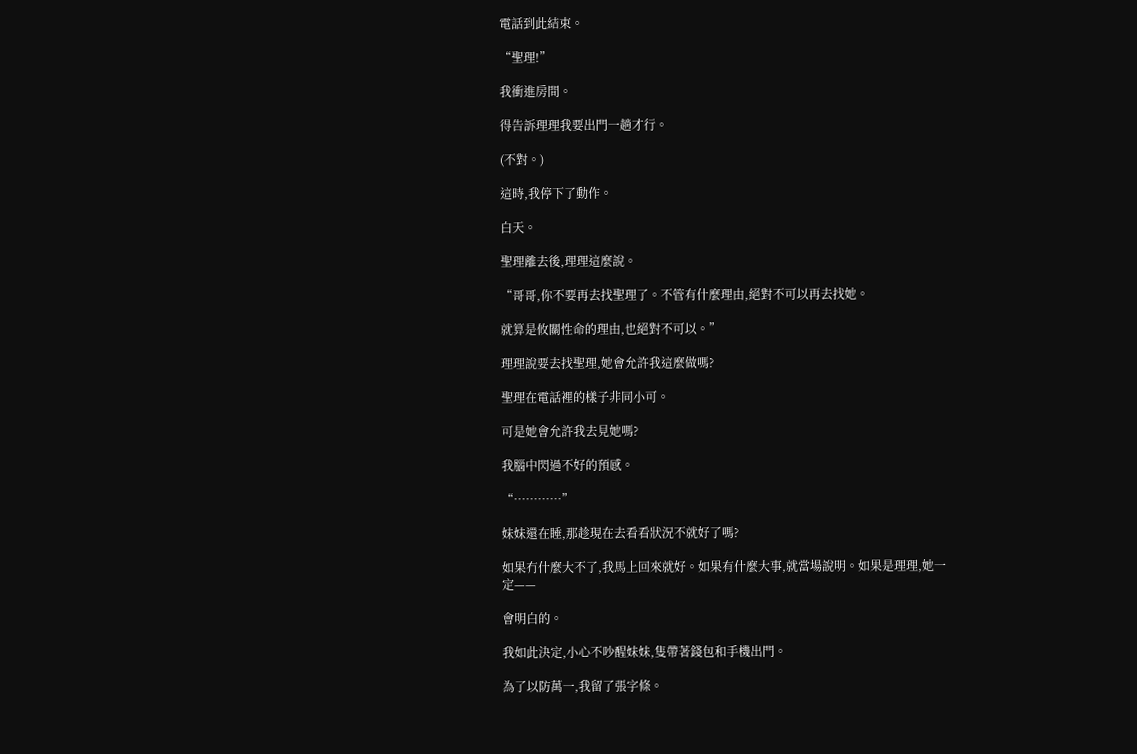電話到此結束。

“聖理!”

我衝進房間。

得告訴理理我要出門一趟才行。

(不對。)

這時,我停下了動作。

白天。

聖理離去後,理理這麼說。

“哥哥,你不要再去找聖理了。不管有什麼理由,絕對不可以再去找她。

就算是攸關性命的理由,也絕對不可以。”

理理說要去找聖理,她會允許我這麼做嗎?

聖理在電話裡的樣子非同小可。

可是她會允許我去見她嗎?

我腦中閃過不好的預感。

“…………”

妹妹還在睡,那趁現在去看看狀況不就好了嗎?

如果冇什麼大不了,我馬上回來就好。如果有什麼大事,就當場說明。如果是理理,她一定——

會明白的。

我如此決定,小心不吵醒妹妹,隻帶著錢包和手機出門。

為了以防萬一,我留了張字條。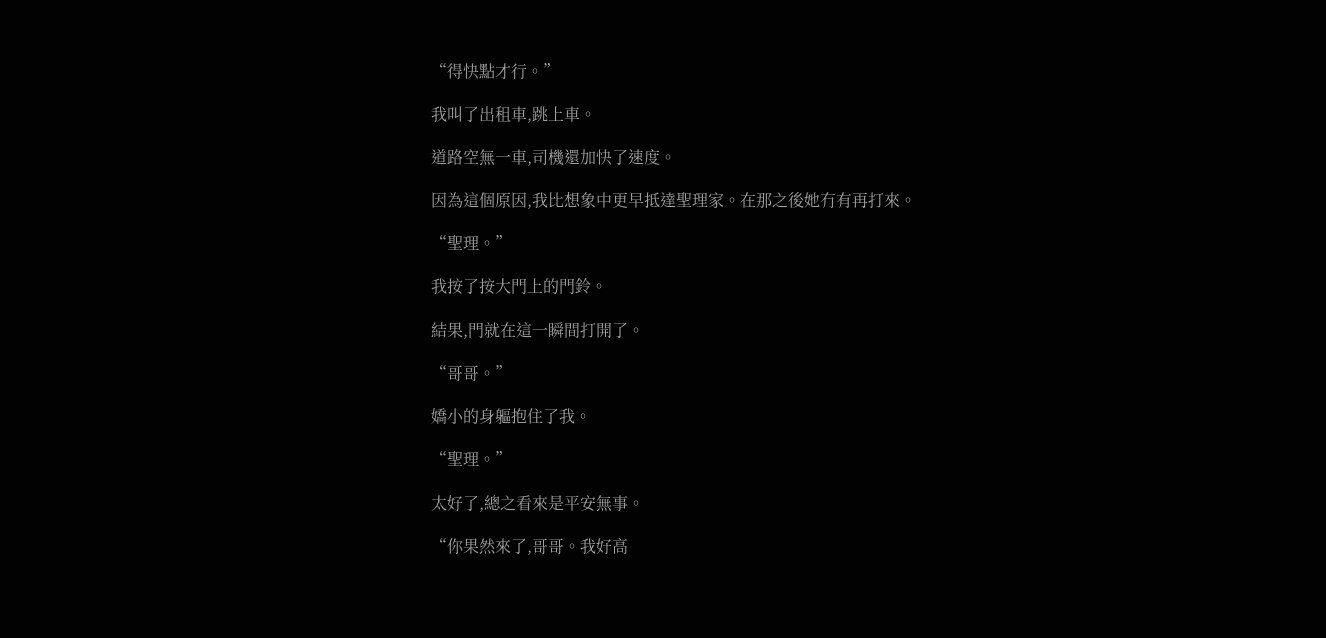“得快點才行。”

我叫了出租車,跳上車。

道路空無一車,司機還加快了速度。

因為這個原因,我比想象中更早抵達聖理家。在那之後她冇有再打來。

“聖理。”

我按了按大門上的門鈴。

結果,門就在這一瞬間打開了。

“哥哥。”

嬌小的身軀抱住了我。

“聖理。”

太好了,總之看來是平安無事。

“你果然來了,哥哥。我好高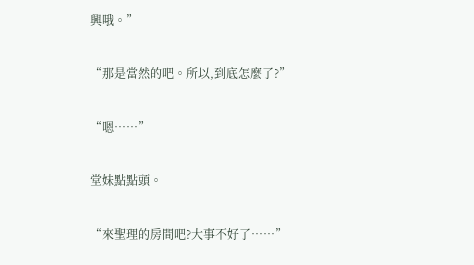興哦。”

“那是當然的吧。所以,到底怎麼了?”

“嗯……”

堂妹點點頭。

“來聖理的房間吧?大事不好了……”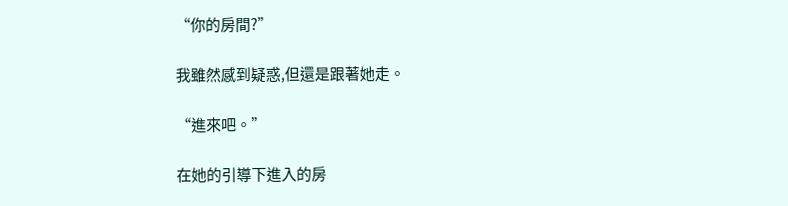“你的房間?”

我雖然感到疑惑,但還是跟著她走。

“進來吧。”

在她的引導下進入的房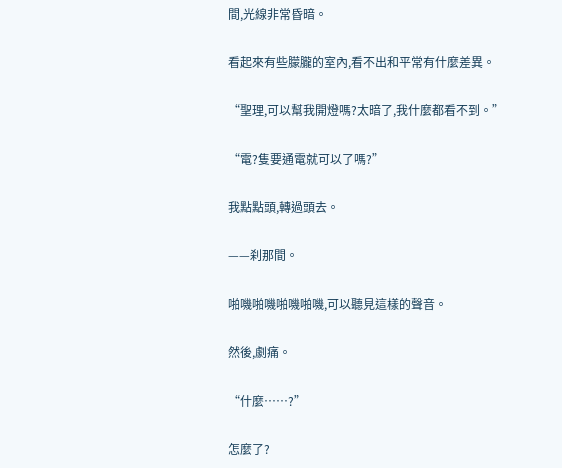間,光線非常昏暗。

看起來有些朦朧的室內,看不出和平常有什麼差異。

“聖理,可以幫我開燈嗎?太暗了,我什麼都看不到。”

“電?隻要通電就可以了嗎?”

我點點頭,轉過頭去。

——刹那間。

啪嘰啪嘰啪嘰啪嘰,可以聽見這樣的聲音。

然後,劇痛。

“什麼……?”

怎麼了?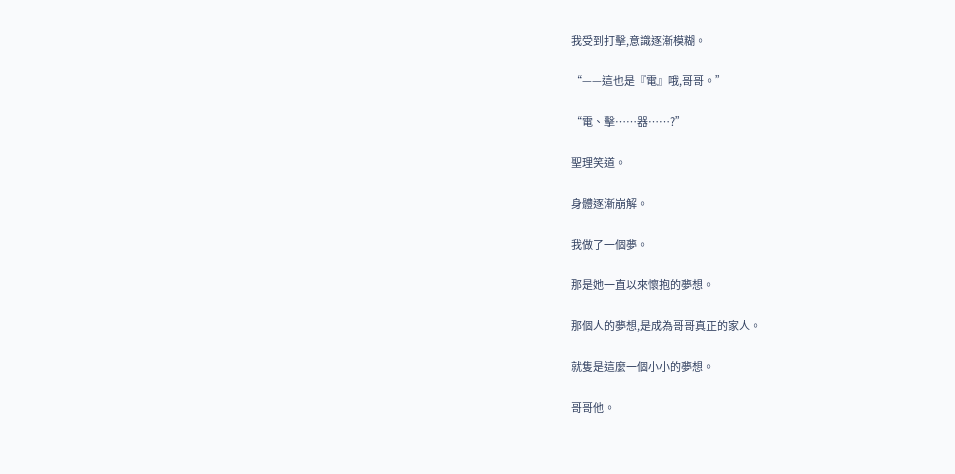我受到打擊,意識逐漸模糊。

“——這也是『電』哦,哥哥。”

“電、擊……器……?”

聖理笑道。

身體逐漸崩解。

我做了一個夢。

那是她一直以來懷抱的夢想。

那個人的夢想,是成為哥哥真正的家人。

就隻是這麼一個小小的夢想。

哥哥他。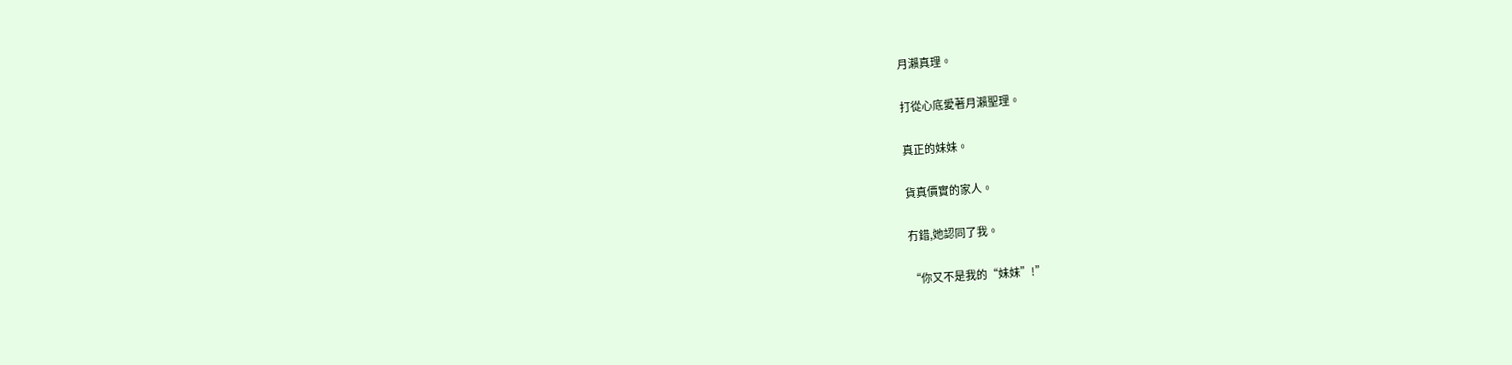月瀨真理。

打從心底愛著月瀨聖理。

真正的妹妹。

貨真價實的家人。

冇錯,她認同了我。

“你又不是我的“妹妹”!”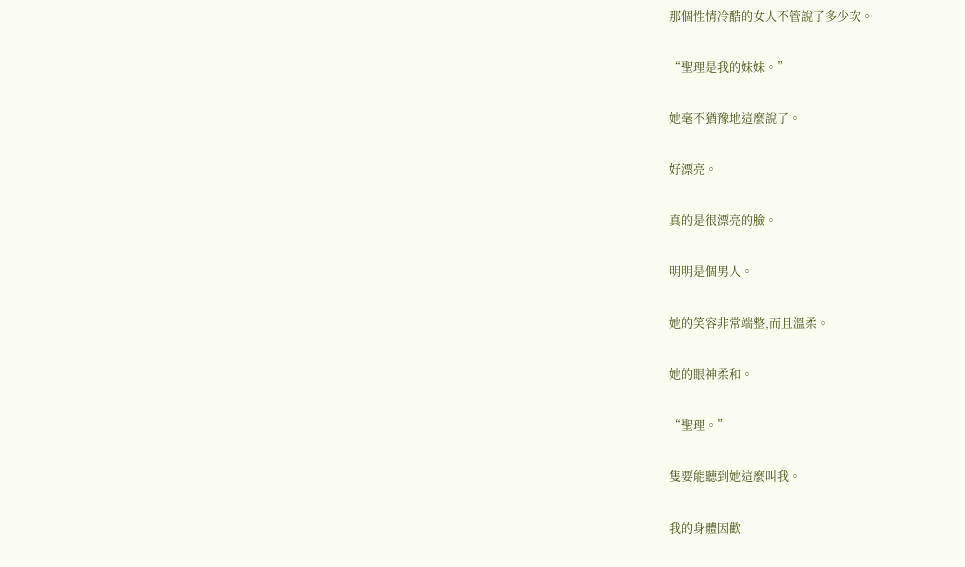那個性情冷酷的女人不管說了多少次。

“聖理是我的妹妹。”

她毫不猶豫地這麼說了。

好漂亮。

真的是很漂亮的臉。

明明是個男人。

她的笑容非常端整,而且溫柔。

她的眼神柔和。

“聖理。”

隻要能聽到她這麼叫我。

我的身體因歡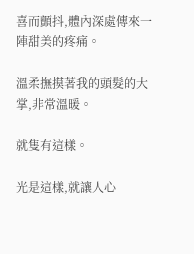喜而顫抖,體內深處傳來一陣甜美的疼痛。

溫柔撫摸著我的頭髮的大掌,非常溫暖。

就隻有這樣。

光是這樣,就讓人心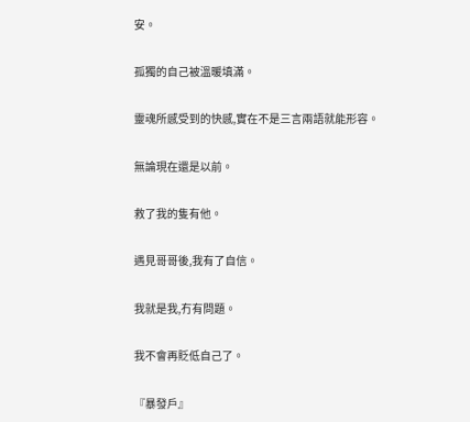安。

孤獨的自己被溫暖填滿。

靈魂所感受到的快感,實在不是三言兩語就能形容。

無論現在還是以前。

救了我的隻有他。

遇見哥哥後,我有了自信。

我就是我,冇有問題。

我不會再貶低自己了。

『暴發戶』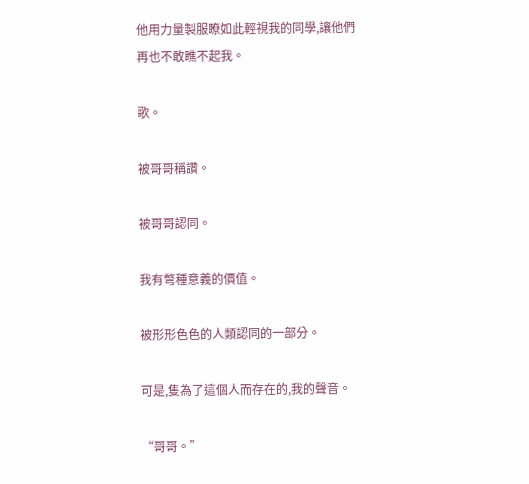他用力量製服瞭如此輕視我的同學,讓他們再也不敢瞧不起我。

歌。

被哥哥稱讚。

被哥哥認同。

我有彆種意義的價值。

被形形色色的人類認同的一部分。

可是,隻為了這個人而存在的,我的聲音。

“哥哥。”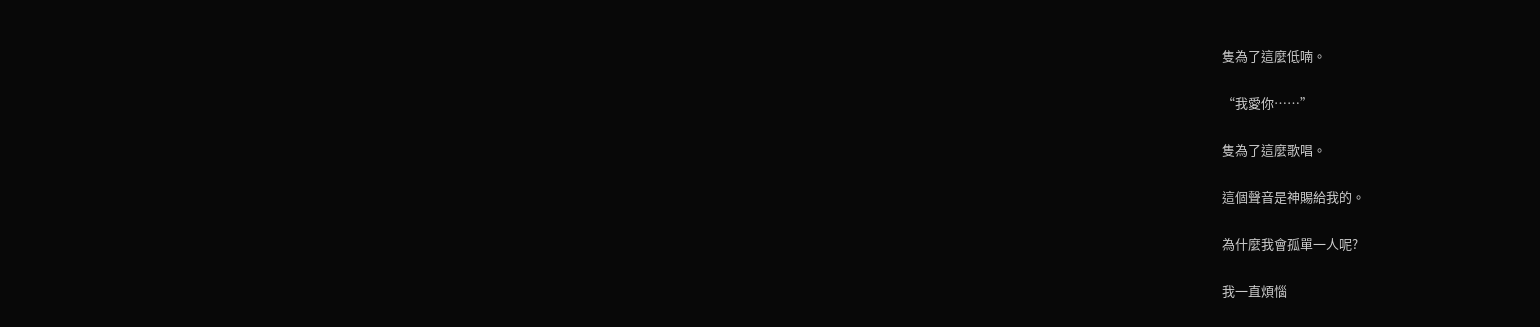隻為了這麼低喃。

“我愛你……”

隻為了這麼歌唱。

這個聲音是神賜給我的。

為什麼我會孤單一人呢?

我一直煩惱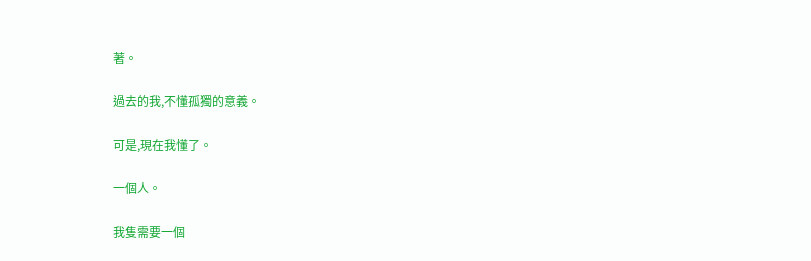著。

過去的我,不懂孤獨的意義。

可是,現在我懂了。

一個人。

我隻需要一個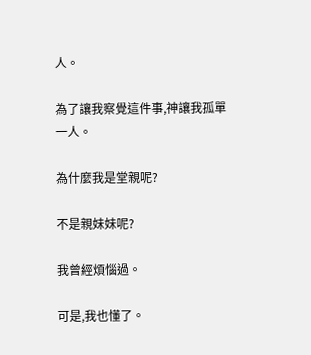人。

為了讓我察覺這件事,神讓我孤單一人。

為什麼我是堂親呢?

不是親妹妹呢?

我曾經煩惱過。

可是,我也懂了。